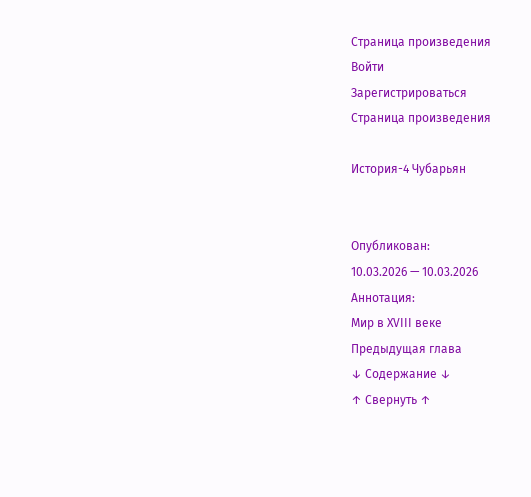Страница произведения
Войти
Зарегистрироваться
Страница произведения

История-4 Чубарьян


Опубликован:
10.03.2026 — 10.03.2026
Аннотация:
Мир в XVIII веке
Предыдущая глава
↓ Содержание ↓
↑ Свернуть ↑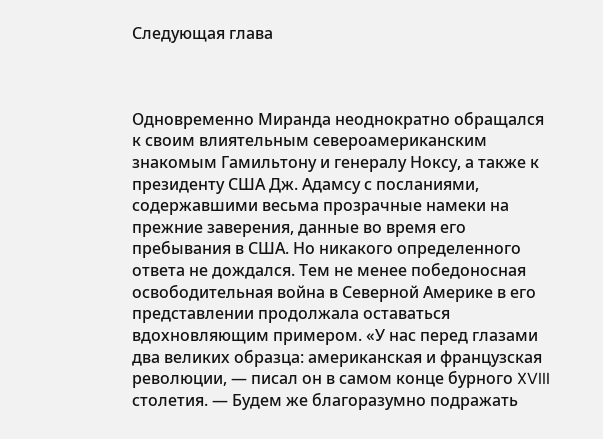Следующая глава



Одновременно Миранда неоднократно обращался к своим влиятельным североамериканским знакомым Гамильтону и генералу Ноксу, а также к президенту США Дж. Адамсу с посланиями, содержавшими весьма прозрачные намеки на прежние заверения, данные во время его пребывания в США. Но никакого определенного ответа не дождался. Тем не менее победоносная освободительная война в Северной Америке в его представлении продолжала оставаться вдохновляющим примером. «У нас перед глазами два великих образца: американская и французская революции, — писал он в самом конце бурного XVIII столетия. — Будем же благоразумно подражать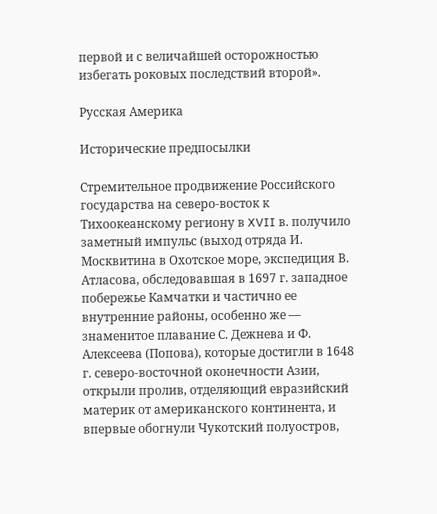первой и с величайшей осторожностью избегать роковых последствий второй».

Русская Америка

Исторические предпосылки

Стремительное продвижение Российского государства на северо-восток к Тихоокеанскому региону в XVII в. получило заметный импульс (выход отряда И. Москвитина в Охотское море, экспедиция В. Атласова, обследовавшая в 1697 г. западное побережье Камчатки и частично ее внутренние районы, особенно же — знаменитое плавание С. Дежнева и Ф. Алексеева (Попова), которые достигли в 1648 г. северо-восточной оконечности Азии, открыли пролив, отделяющий евразийский материк от американского континента, и впервые обогнули Чукотский полуостров,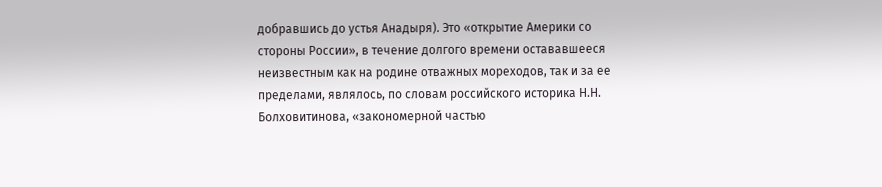добравшись до устья Анадыря). Это «открытие Америки со стороны России», в течение долгого времени остававшееся неизвестным как на родине отважных мореходов, так и за ее пределами, являлось, по словам российского историка Н.Н. Болховитинова, «закономерной частью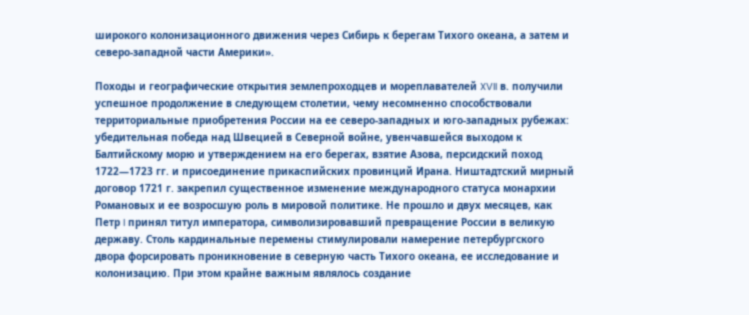широкого колонизационного движения через Сибирь к берегам Тихого океана, а затем и северо-западной части Америки».

Походы и географические открытия землепроходцев и мореплавателей XVII в. получили успешное продолжение в следующем столетии, чему несомненно способствовали территориальные приобретения России на ее северо-западных и юго-западных рубежах: убедительная победа над Швецией в Северной войне, увенчавшейся выходом к Балтийскому морю и утверждением на его берегах, взятие Азова, персидский поход 1722—1723 гг. и присоединение прикаспийских провинций Ирана. Ништадтский мирный договор 1721 г. закрепил существенное изменение международного статуса монархии Романовых и ее возросшую роль в мировой политике. Не прошло и двух месяцев, как Петр I принял титул императора, символизировавший превращение России в великую державу. Столь кардинальные перемены стимулировали намерение петербургского двора форсировать проникновение в северную часть Тихого океана, ее исследование и колонизацию. При этом крайне важным являлось создание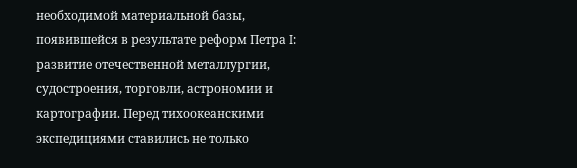необходимой материальной базы, появившейся в результате реформ Петра I: развитие отечественной металлургии, судостроения, торговли, астрономии и картографии. Перед тихоокеанскими экспедициями ставились не только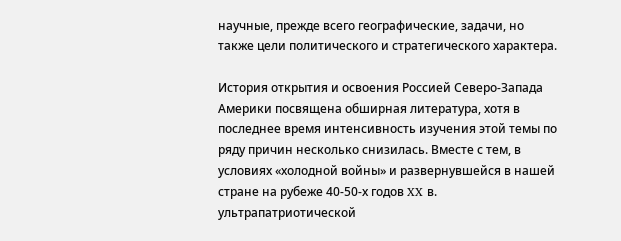научные, прежде всего географические, задачи, но также цели политического и стратегического характера.

История открытия и освоения Россией Северо-Запада Америки посвящена обширная литература, хотя в последнее время интенсивность изучения этой темы по ряду причин несколько снизилась. Вместе с тем, в условиях «холодной войны» и развернувшейся в нашей стране на рубеже 40-50-х годов XX в. ультрапатриотической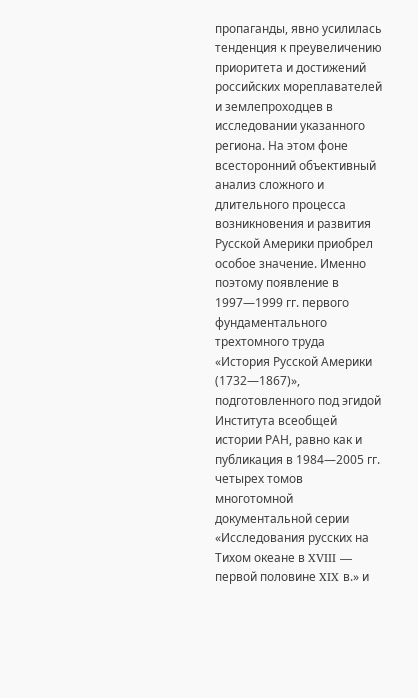пропаганды, явно усилилась тенденция к преувеличению приоритета и достижений российских мореплавателей и землепроходцев в исследовании указанного региона. На этом фоне всесторонний объективный анализ сложного и длительного процесса возникновения и развития Русской Америки приобрел особое значение. Именно поэтому появление в 1997—1999 гг. первого фундаментального трехтомного труда «История Русской Америки (1732—1867)», подготовленного под эгидой Института всеобщей истории РАН, равно как и публикация в 1984—2005 гг. четырех томов многотомной документальной серии «Исследования русских на Тихом океане в XVIII — первой половине XIX в.» и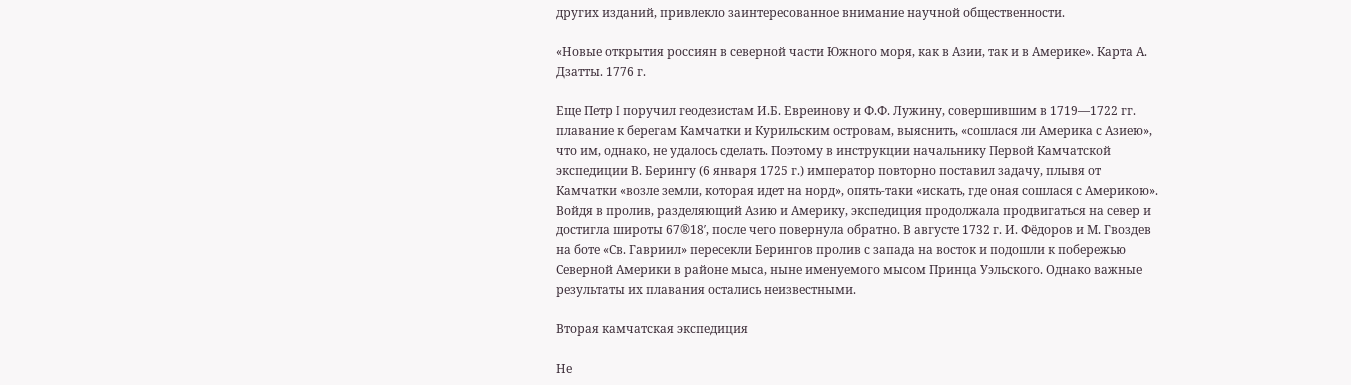других изданий, привлекло заинтересованное внимание научной общественности.

«Новые открытия россиян в северной части Южного моря, как в Азии, так и в Америке». Карта А. Дзатты. 1776 г.

Еще Петр I поручил геодезистам И.Б. Евреинову и Ф.Ф. Лужину, совершившим в 1719—1722 гг. плавание к берегам Камчатки и Курильским островам, выяснить, «сошлася ли Америка с Азиею», что им, однако, не удалось сделать. Поэтому в инструкции начальнику Первой Камчатской экспедиции В. Берингу (6 января 1725 г.) император повторно поставил задачу, плывя от Камчатки «возле земли, которая идет на норд», опять-таки «искать, где оная сошлася с Америкою». Войдя в пролив, разделяющий Азию и Америку, экспедиция продолжала продвигаться на север и достигла широты 67®18′, после чего повернула обратно. В августе 1732 г. И. Фёдоров и М. Гвоздев на боте «Св. Гавриил» пересекли Берингов пролив с запада на восток и подошли к побережью Северной Америки в районе мыса, ныне именуемого мысом Принца Уэльского. Однако важные результаты их плавания остались неизвестными.

Вторая камчатская экспедиция

Не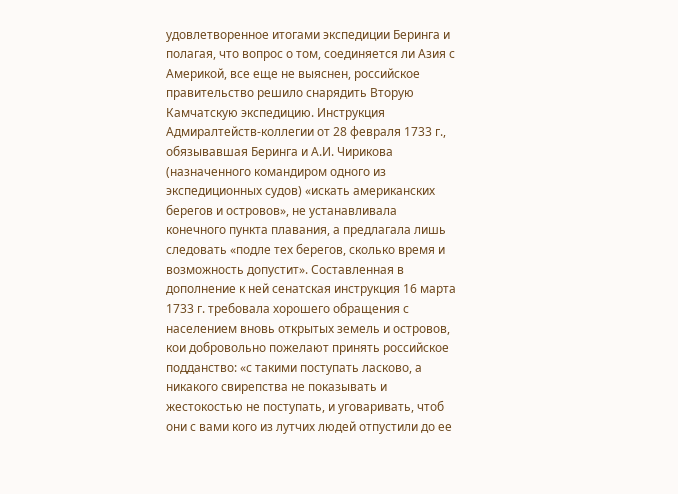удовлетворенное итогами экспедиции Беринга и полагая, что вопрос о том, соединяется ли Азия с Америкой, все еще не выяснен, российское правительство решило снарядить Вторую Камчатскую экспедицию. Инструкция Адмиралтейств-коллегии от 28 февраля 1733 г., обязывавшая Беринга и А.И. Чирикова (назначенного командиром одного из экспедиционных судов) «искать американских берегов и островов», не устанавливала конечного пункта плавания, а предлагала лишь следовать «подле тех берегов, сколько время и возможность допустит». Составленная в дополнение к ней сенатская инструкция 16 марта 1733 г. требовала хорошего обращения с населением вновь открытых земель и островов, кои добровольно пожелают принять российское подданство: «с такими поступать ласково, а никакого свирепства не показывать и жестокостью не поступать, и уговаривать, чтоб они с вами кого из лутчих людей отпустили до ее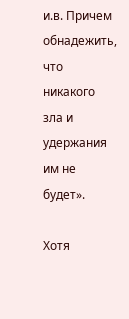и.в. Причем обнадежить, что никакого зла и удержания им не будет».

Хотя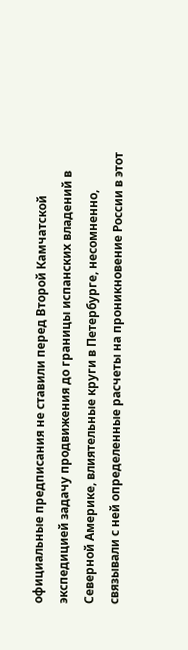официальные предписания не ставили перед Второй Камчатской экспедицией задачу продвижения до границы испанских владений в Северной Америке, влиятельные круги в Петербурге, несомненно, связывали с ней определенные расчеты на проникновение России в этот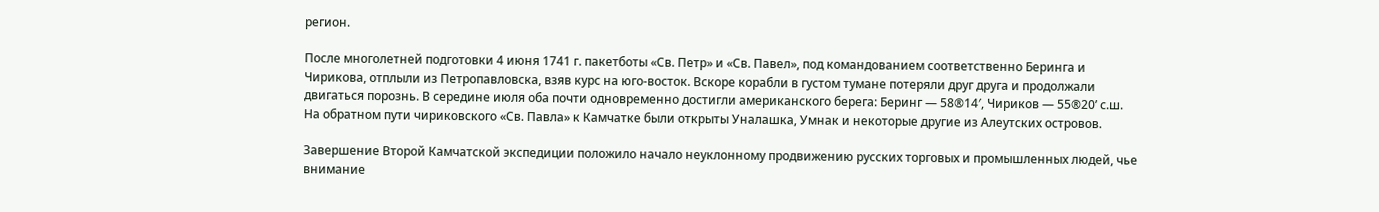регион.

После многолетней подготовки 4 июня 1741 г. пакетботы «Св. Петр» и «Св. Павел», под командованием соответственно Беринга и Чирикова, отплыли из Петропавловска, взяв курс на юго-восток. Вскоре корабли в густом тумане потеряли друг друга и продолжали двигаться порознь. В середине июля оба почти одновременно достигли американского берега: Беринг — 58®14′, Чириков — 55®20’ с.ш. На обратном пути чириковского «Св. Павла» к Камчатке были открыты Уналашка, Умнак и некоторые другие из Алеутских островов.

Завершение Второй Камчатской экспедиции положило начало неуклонному продвижению русских торговых и промышленных людей, чье внимание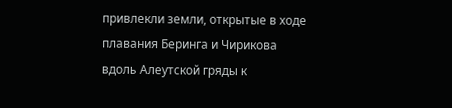привлекли земли, открытые в ходе плавания Беринга и Чирикова вдоль Алеутской гряды к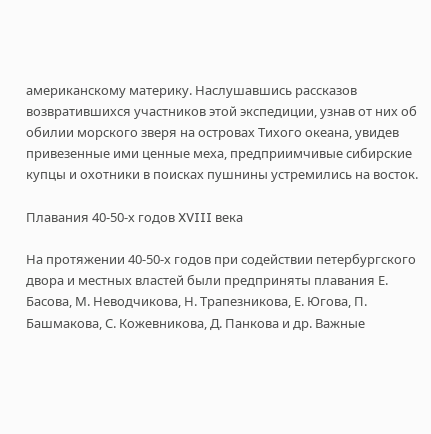американскому материку. Наслушавшись рассказов возвратившихся участников этой экспедиции, узнав от них об обилии морского зверя на островах Тихого океана, увидев привезенные ими ценные меха, предприимчивые сибирские купцы и охотники в поисках пушнины устремились на восток.

Плавания 40-50-х годов XVIII века

На протяжении 40-50-х годов при содействии петербургского двора и местных властей были предприняты плавания Е. Басова, М. Неводчикова, Н. Трапезникова, Е. Югова, П. Башмакова, С. Кожевникова, Д. Панкова и др. Важные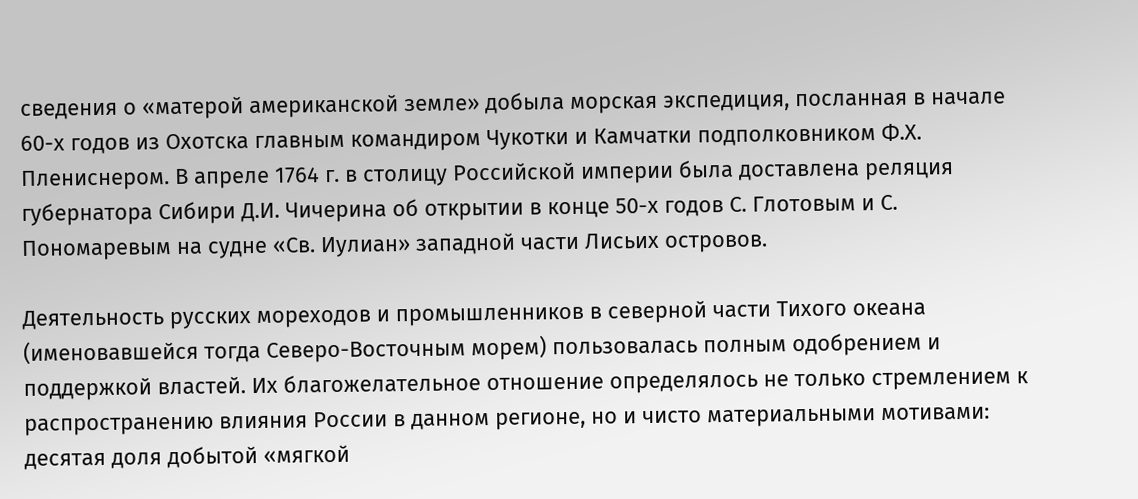сведения о «матерой американской земле» добыла морская экспедиция, посланная в начале 60-х годов из Охотска главным командиром Чукотки и Камчатки подполковником Ф.Х. Плениснером. В апреле 1764 г. в столицу Российской империи была доставлена реляция губернатора Сибири Д.И. Чичерина об открытии в конце 50-х годов С. Глотовым и С. Пономаревым на судне «Св. Иулиан» западной части Лисьих островов.

Деятельность русских мореходов и промышленников в северной части Тихого океана (именовавшейся тогда Северо-Восточным морем) пользовалась полным одобрением и поддержкой властей. Их благожелательное отношение определялось не только стремлением к распространению влияния России в данном регионе, но и чисто материальными мотивами: десятая доля добытой «мягкой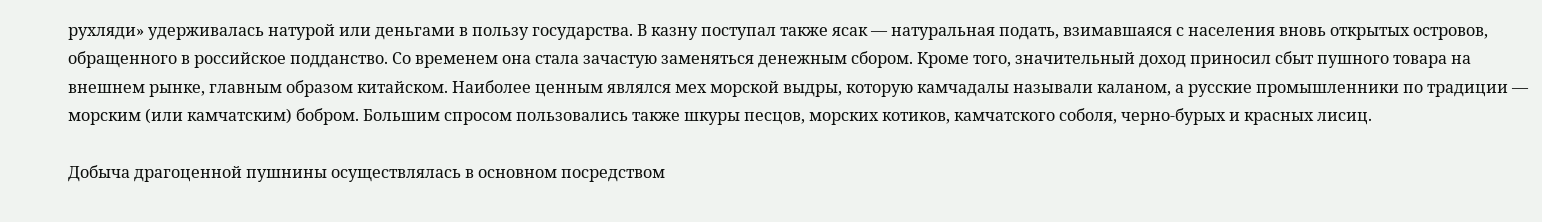рухляди» удерживалась натурой или деньгами в пользу государства. В казну поступал также ясак — натуральная подать, взимавшаяся с населения вновь открытых островов, обращенного в российское подданство. Со временем она стала зачастую заменяться денежным сбором. Кроме того, значительный доход приносил сбыт пушного товара на внешнем рынке, главным образом китайском. Наиболее ценным являлся мех морской выдры, которую камчадалы называли каланом, а русские промышленники по традиции — морским (или камчатским) бобром. Большим спросом пользовались также шкуры песцов, морских котиков, камчатского соболя, черно-бурых и красных лисиц.

Добыча драгоценной пушнины осуществлялась в основном посредством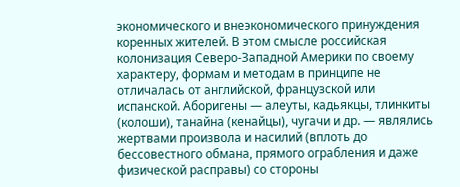экономического и внеэкономического принуждения коренных жителей. В этом смысле российская колонизация Северо-Западной Америки по своему характеру, формам и методам в принципе не отличалась от английской, французской или испанской. Аборигены — алеуты, кадьякцы, тлинкиты (колоши), танайна (кенайцы), чугачи и др. — являлись жертвами произвола и насилий (вплоть до бессовестного обмана, прямого ограбления и даже физической расправы) со стороны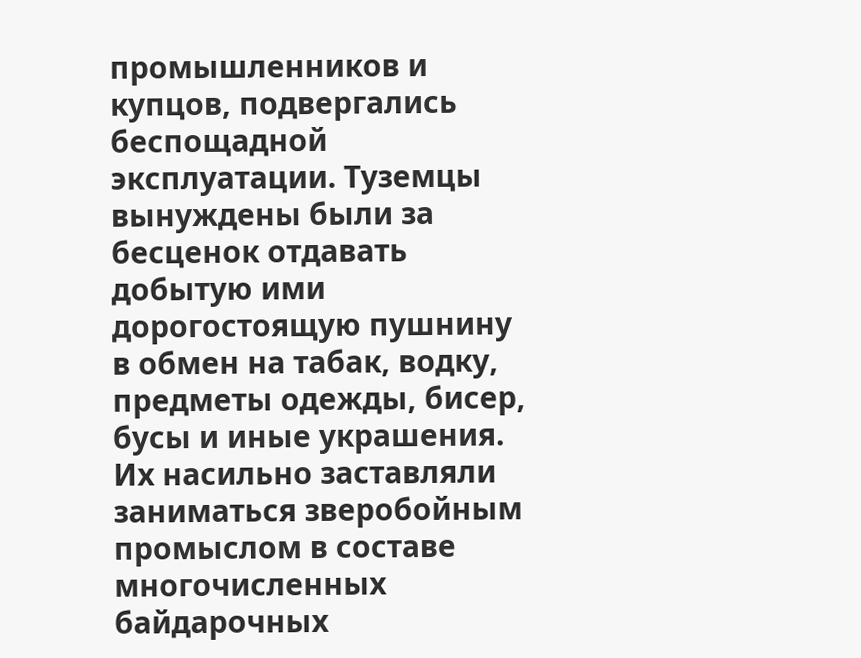промышленников и купцов, подвергались беспощадной эксплуатации. Туземцы вынуждены были за бесценок отдавать добытую ими дорогостоящую пушнину в обмен на табак, водку, предметы одежды, бисер, бусы и иные украшения. Их насильно заставляли заниматься зверобойным промыслом в составе многочисленных байдарочных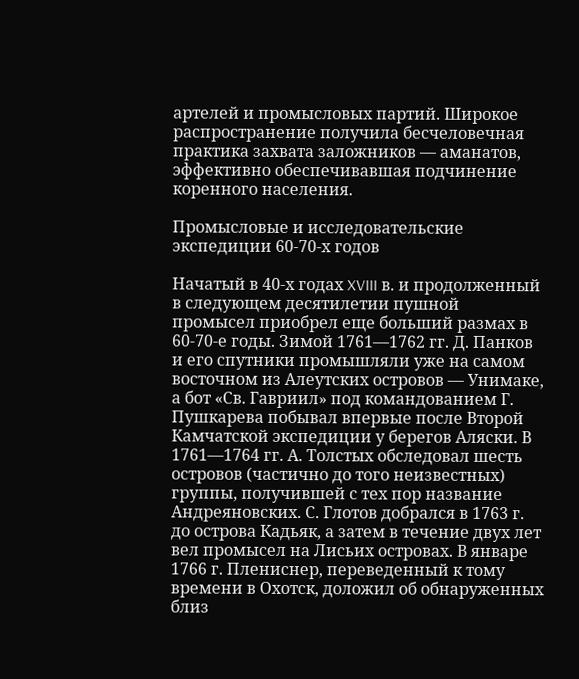артелей и промысловых партий. Широкое распространение получила бесчеловечная практика захвата заложников — аманатов, эффективно обеспечивавшая подчинение коренного населения.

Промысловые и исследовательские экспедиции 60-70-х годов

Начатый в 40-х годах XVIII в. и продолженный в следующем десятилетии пушной промысел приобрел еще больший размах в 60-70-е годы. Зимой 1761—1762 гг. Д. Панков и его спутники промышляли уже на самом восточном из Алеутских островов — Унимаке, а бот «Св. Гавриил» под командованием Г. Пушкарева побывал впервые после Второй Камчатской экспедиции у берегов Аляски. В 1761—1764 гг. А. Толстых обследовал шесть островов (частично до того неизвестных) группы, получившей с тех пор название Андреяновских. С. Глотов добрался в 1763 г. до острова Кадьяк, а затем в течение двух лет вел промысел на Лисьих островах. В январе 1766 г. Плениснер, переведенный к тому времени в Охотск, доложил об обнаруженных близ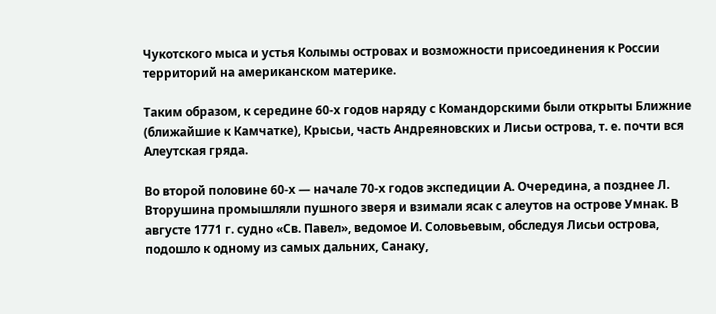Чукотского мыса и устья Колымы островах и возможности присоединения к России территорий на американском материке.

Таким образом, к середине 60-х годов наряду с Командорскими были открыты Ближние (ближайшие к Камчатке), Крысьи, часть Андреяновских и Лисьи острова, т. е. почти вся Алеутская гряда.

Во второй половине 60-х — начале 70-х годов экспедиции А. Очередина, а позднее Л. Вторушина промышляли пушного зверя и взимали ясак с алеутов на острове Умнак. В августе 1771 г. судно «Св. Павел», ведомое И. Соловьевым, обследуя Лисьи острова, подошло к одному из самых дальних, Санаку,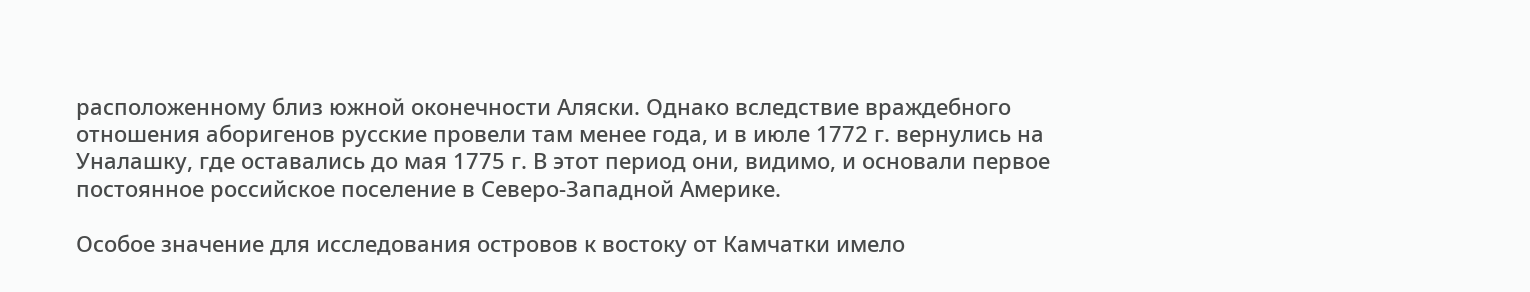расположенному близ южной оконечности Аляски. Однако вследствие враждебного отношения аборигенов русские провели там менее года, и в июле 1772 г. вернулись на Уналашку, где оставались до мая 1775 г. В этот период они, видимо, и основали первое постоянное российское поселение в Северо-Западной Америке.

Особое значение для исследования островов к востоку от Камчатки имело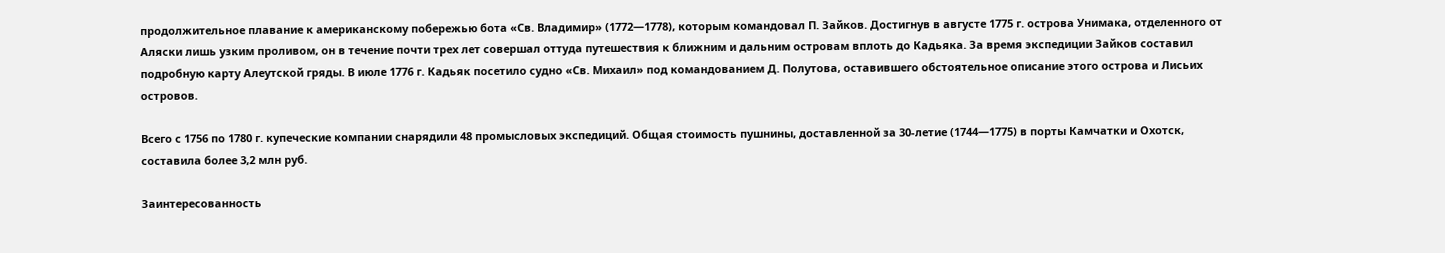продолжительное плавание к американскому побережью бота «Св. Владимир» (1772—1778), которым командовал П. Зайков. Достигнув в августе 1775 г. острова Унимака, отделенного от Аляски лишь узким проливом, он в течение почти трех лет совершал оттуда путешествия к ближним и дальним островам вплоть до Кадьяка. За время экспедиции Зайков составил подробную карту Алеутской гряды. В июле 1776 г. Кадьяк посетило судно «Св. Михаил» под командованием Д. Полутова, оставившего обстоятельное описание этого острова и Лисьих островов.

Всего с 1756 по 1780 г. купеческие компании снарядили 48 промысловых экспедиций. Общая стоимость пушнины, доставленной за 30-летие (1744—1775) в порты Камчатки и Охотск, составила более 3,2 млн руб.

Заинтересованность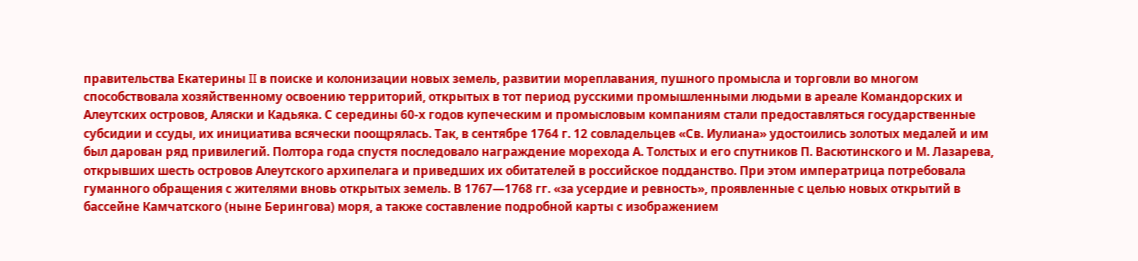правительства Екатерины II в поиске и колонизации новых земель, развитии мореплавания, пушного промысла и торговли во многом способствовала хозяйственному освоению территорий, открытых в тот период русскими промышленными людьми в ареале Командорских и Алеутских островов, Аляски и Кадьяка. С середины 60-х годов купеческим и промысловым компаниям стали предоставляться государственные субсидии и ссуды, их инициатива всячески поощрялась. Так, в сентябре 1764 г. 12 совладельцев «Св. Иулиана» удостоились золотых медалей и им был дарован ряд привилегий. Полтора года спустя последовало награждение морехода А. Толстых и его спутников П. Васютинского и М. Лазарева, открывших шесть островов Алеутского архипелага и приведших их обитателей в российское подданство. При этом императрица потребовала гуманного обращения с жителями вновь открытых земель. В 1767—1768 гг. «за усердие и ревность», проявленные с целью новых открытий в бассейне Камчатского (ныне Берингова) моря, а также составление подробной карты с изображением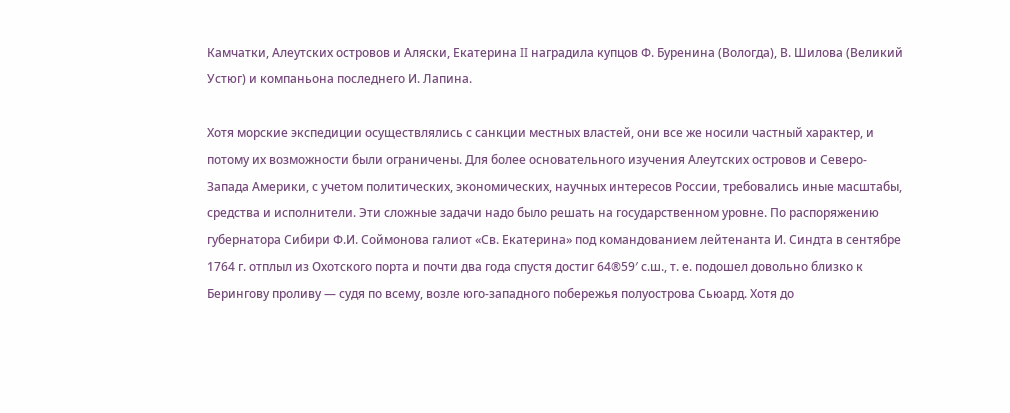Камчатки, Алеутских островов и Аляски, Екатерина II наградила купцов Ф. Буренина (Вологда), В. Шилова (Великий Устюг) и компаньона последнего И. Лапина.

Хотя морские экспедиции осуществлялись с санкции местных властей, они все же носили частный характер, и потому их возможности были ограничены. Для более основательного изучения Алеутских островов и Северо-Запада Америки, с учетом политических, экономических, научных интересов России, требовались иные масштабы, средства и исполнители. Эти сложные задачи надо было решать на государственном уровне. По распоряжению губернатора Сибири Ф.И. Соймонова галиот «Св. Екатерина» под командованием лейтенанта И. Синдта в сентябре 1764 г. отплыл из Охотского порта и почти два года спустя достиг 64®59′ с.ш., т. е. подошел довольно близко к Берингову проливу — судя по всему, возле юго-западного побережья полуострова Сьюард. Хотя до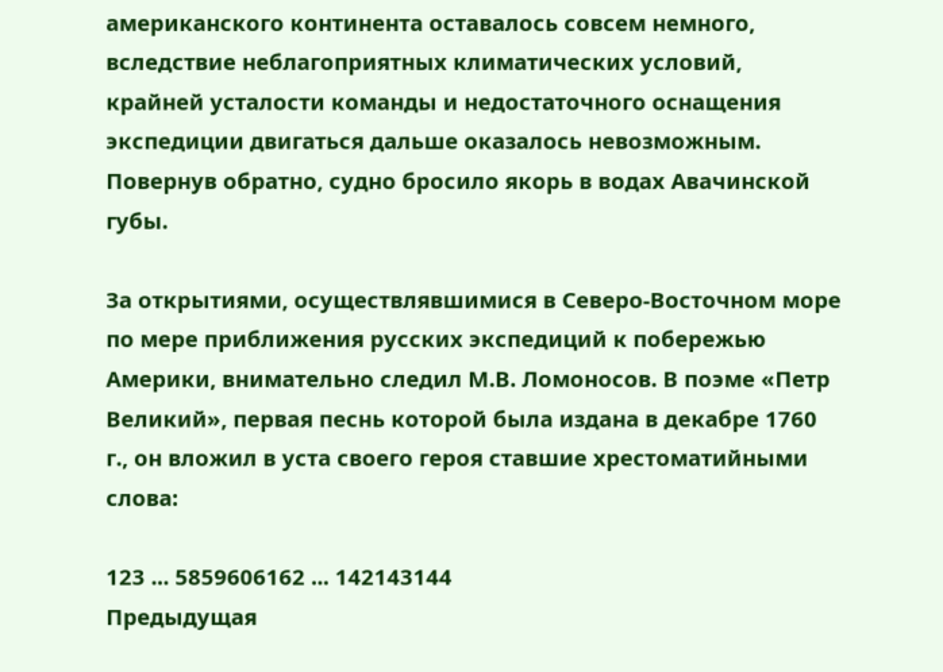американского континента оставалось совсем немного, вследствие неблагоприятных климатических условий, крайней усталости команды и недостаточного оснащения экспедиции двигаться дальше оказалось невозможным. Повернув обратно, судно бросило якорь в водах Авачинской губы.

За открытиями, осуществлявшимися в Северо-Восточном море по мере приближения русских экспедиций к побережью Америки, внимательно следил М.В. Ломоносов. В поэме «Петр Великий», первая песнь которой была издана в декабре 1760 г., он вложил в уста своего героя ставшие хрестоматийными слова:

123 ... 5859606162 ... 142143144
Предыдущая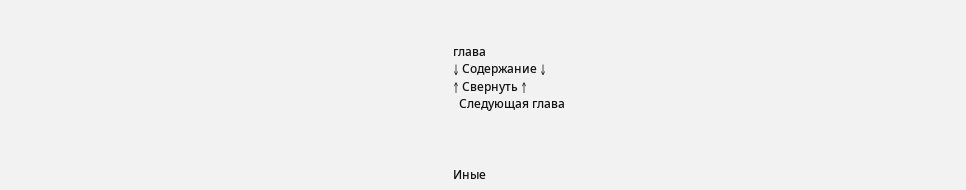глава
↓ Содержание ↓
↑ Свернуть ↑
  Следующая глава



Иные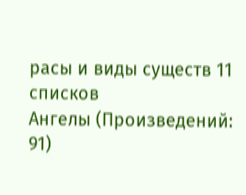расы и виды существ 11 списков
Ангелы (Произведений: 91)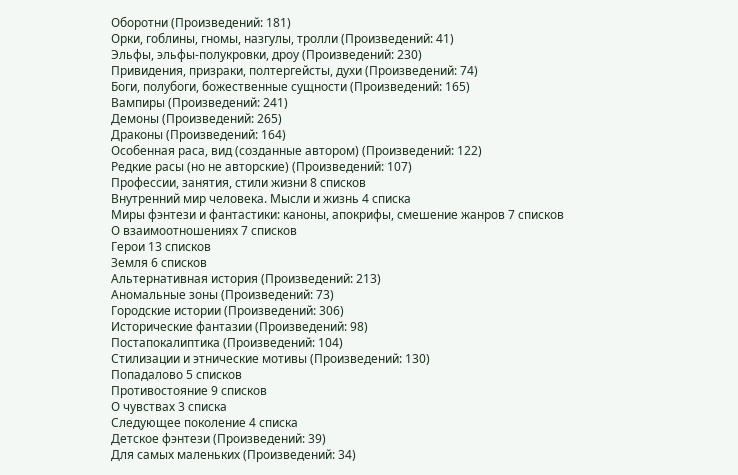Оборотни (Произведений: 181)
Орки, гоблины, гномы, назгулы, тролли (Произведений: 41)
Эльфы, эльфы-полукровки, дроу (Произведений: 230)
Привидения, призраки, полтергейсты, духи (Произведений: 74)
Боги, полубоги, божественные сущности (Произведений: 165)
Вампиры (Произведений: 241)
Демоны (Произведений: 265)
Драконы (Произведений: 164)
Особенная раса, вид (созданные автором) (Произведений: 122)
Редкие расы (но не авторские) (Произведений: 107)
Профессии, занятия, стили жизни 8 списков
Внутренний мир человека. Мысли и жизнь 4 списка
Миры фэнтези и фантастики: каноны, апокрифы, смешение жанров 7 списков
О взаимоотношениях 7 списков
Герои 13 списков
Земля 6 списков
Альтернативная история (Произведений: 213)
Аномальные зоны (Произведений: 73)
Городские истории (Произведений: 306)
Исторические фантазии (Произведений: 98)
Постапокалиптика (Произведений: 104)
Стилизации и этнические мотивы (Произведений: 130)
Попадалово 5 списков
Противостояние 9 списков
О чувствах 3 списка
Следующее поколение 4 списка
Детское фэнтези (Произведений: 39)
Для самых маленьких (Произведений: 34)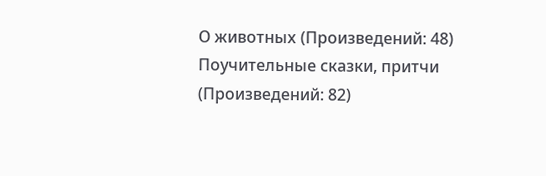О животных (Произведений: 48)
Поучительные сказки, притчи (Произведений: 82)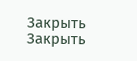Закрыть
Закрыть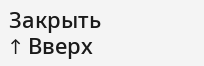Закрыть
↑ Вверх